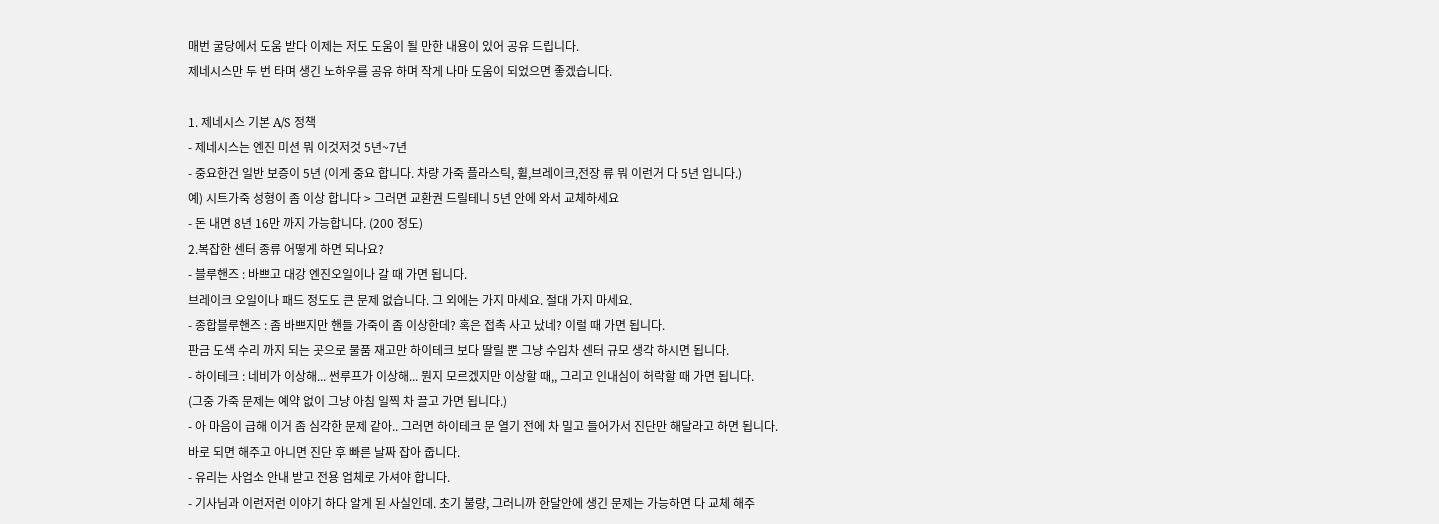매번 굴당에서 도움 받다 이제는 저도 도움이 될 만한 내용이 있어 공유 드립니다.
제네시스만 두 번 타며 생긴 노하우를 공유 하며 작게 나마 도움이 되었으면 좋겠습니다.

1. 제네시스 기본 A/S 정책
- 제네시스는 엔진 미션 뭐 이것저것 5년~7년
- 중요한건 일반 보증이 5년 (이게 중요 합니다. 차량 가죽 플라스틱, 휠,브레이크,전장 류 뭐 이런거 다 5년 입니다.)
예) 시트가죽 성형이 좀 이상 합니다 > 그러면 교환권 드릴테니 5년 안에 와서 교체하세요
- 돈 내면 8년 16만 까지 가능합니다. (200 정도)
2.복잡한 센터 종류 어떻게 하면 되나요?
- 블루핸즈 : 바쁘고 대강 엔진오일이나 갈 때 가면 됩니다.
브레이크 오일이나 패드 정도도 큰 문제 없습니다. 그 외에는 가지 마세요. 절대 가지 마세요.
- 종합블루핸즈 : 좀 바쁘지만 핸들 가죽이 좀 이상한데? 혹은 접촉 사고 났네? 이럴 때 가면 됩니다.
판금 도색 수리 까지 되는 곳으로 물품 재고만 하이테크 보다 딸릴 뿐 그냥 수입차 센터 규모 생각 하시면 됩니다.
- 하이테크 : 네비가 이상해... 썬루프가 이상해... 뭔지 모르겠지만 이상할 때,, 그리고 인내심이 허락할 때 가면 됩니다.
(그중 가죽 문제는 예약 없이 그냥 아침 일찍 차 끌고 가면 됩니다.)
- 아 마음이 급해 이거 좀 심각한 문제 같아.. 그러면 하이테크 문 열기 전에 차 밀고 들어가서 진단만 해달라고 하면 됩니다.
바로 되면 해주고 아니면 진단 후 빠른 날짜 잡아 줍니다.
- 유리는 사업소 안내 받고 전용 업체로 가셔야 합니다.
- 기사님과 이런저런 이야기 하다 알게 된 사실인데. 초기 불량, 그러니까 한달안에 생긴 문제는 가능하면 다 교체 해주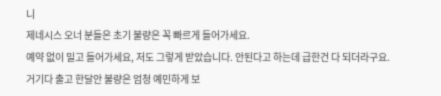니
제네시스 오너 분들은 초기 불량은 꼭 빠르게 들어가세요.
예약 없이 밀고 들어가세요, 저도 그렇게 받았습니다. 안된다고 하는데 급한건 다 되더라구요.
거기다 출고 한달안 불량은 엄청 예민하게 보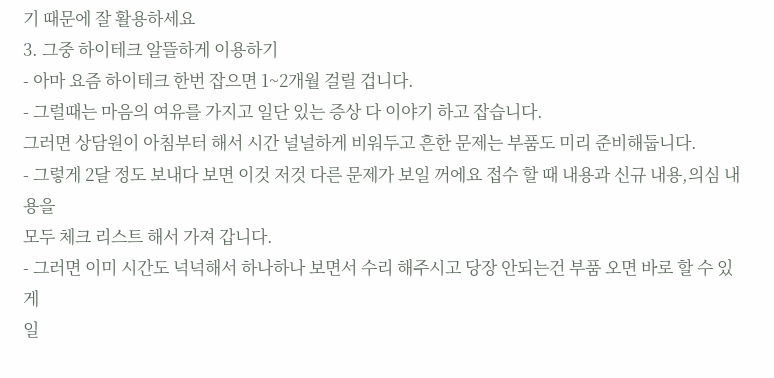기 때문에 잘 활용하세요
3. 그중 하이테크 알뜰하게 이용하기
- 아마 요즘 하이테크 한번 잡으면 1~2개월 걸릴 겁니다.
- 그럴때는 마음의 여유를 가지고 일단 있는 증상 다 이야기 하고 잡습니다.
그러면 상담원이 아침부터 해서 시간 널널하게 비워두고 흔한 문제는 부품도 미리 준비해둡니다.
- 그렇게 2달 정도 보내다 보면 이것 저것 다른 문제가 보일 꺼에요 접수 할 때 내용과 신규 내용,의심 내용을
모두 체크 리스트 해서 가져 갑니다.
- 그러면 이미 시간도 넉넉해서 하나하나 보면서 수리 해주시고 당장 안되는건 부품 오면 바로 할 수 있게
일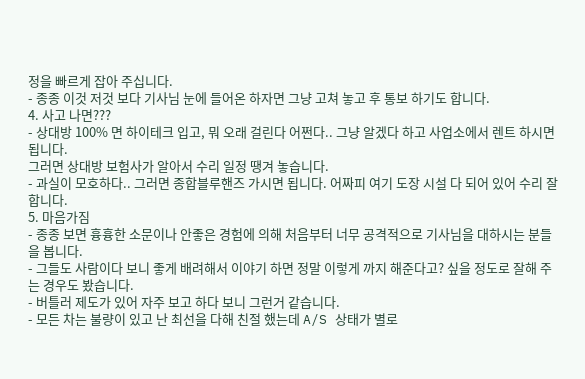정을 빠르게 잡아 주십니다.
- 종종 이것 저것 보다 기사님 눈에 들어온 하자면 그냥 고쳐 놓고 후 통보 하기도 합니다.
4. 사고 나면???
- 상대방 100% 면 하이테크 입고, 뭐 오래 걸린다 어쩐다.. 그냥 알겠다 하고 사업소에서 렌트 하시면 됩니다.
그러면 상대방 보험사가 알아서 수리 일정 땡겨 놓습니다.
- 과실이 모호하다.. 그러면 종합블루핸즈 가시면 됩니다. 어짜피 여기 도장 시설 다 되어 있어 수리 잘합니다.
5. 마음가짐
- 종종 보면 흉흉한 소문이나 안좋은 경험에 의해 처음부터 너무 공격적으로 기사님을 대하시는 분들을 봅니다.
- 그들도 사람이다 보니 좋게 배려해서 이야기 하면 정말 이렇게 까지 해준다고? 싶을 정도로 잘해 주는 경우도 봤습니다.
- 버틀러 제도가 있어 자주 보고 하다 보니 그런거 같습니다.
- 모든 차는 불량이 있고 난 최선을 다해 친절 했는데 A/S 상태가 별로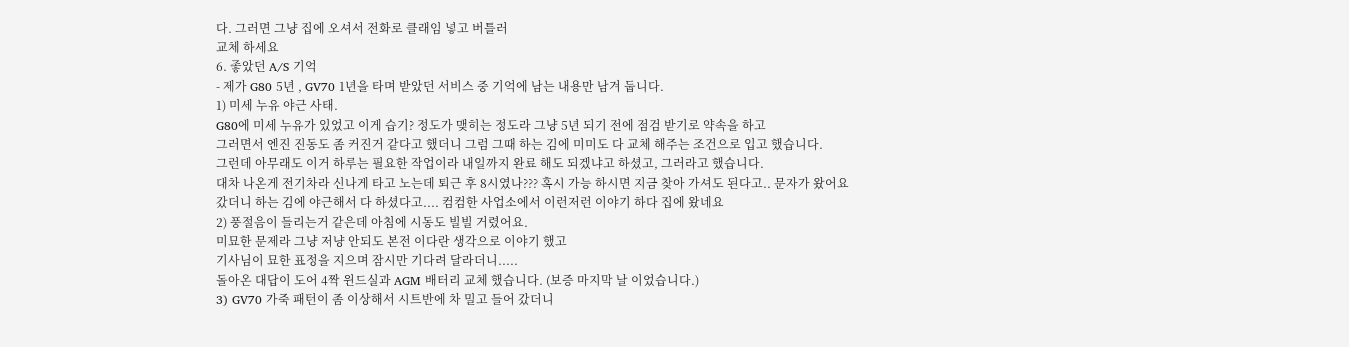다. 그러면 그냥 집에 오셔서 전화로 클래임 넣고 버틀러
교체 하세요
6. 좋았던 A/S 기억
- 제가 G80 5년 , GV70 1년을 타며 받았던 서비스 중 기억에 남는 내용만 남겨 둡니다.
1) 미세 누유 야근 사태.
G80에 미세 누유가 있었고 이게 습기? 정도가 맺히는 정도라 그냥 5년 되기 전에 점검 받기로 약속을 하고
그러면서 엔진 진동도 좀 커진거 같다고 했더니 그럼 그때 하는 김에 미미도 다 교체 해주는 조건으로 입고 했습니다.
그런데 아무래도 이거 하루는 필요한 작업이라 내일까지 완료 해도 되겠냐고 하셨고, 그러라고 했습니다.
대차 나온게 전기차라 신나게 타고 노는데 퇴근 후 8시였나??? 혹시 가능 하시면 지금 찾아 가셔도 된다고.. 문자가 왔어요
갔더니 하는 김에 야근해서 다 하셨다고.... 컴컴한 사업소에서 이런저런 이야기 하다 집에 왔네요
2) 풍절음이 들리는거 같은데 아침에 시동도 빌빌 거렸어요.
미묘한 문제라 그냥 저냥 안되도 본전 이다란 생각으로 이야기 했고
기사님이 묘한 표정을 지으며 잠시만 기다려 달라더니.....
돌아온 대답이 도어 4짝 윈드실과 AGM 배터리 교체 했습니다. (보증 마지막 날 이었습니다.)
3) GV70 가죽 패턴이 좀 이상해서 시트반에 차 밀고 들어 갔더니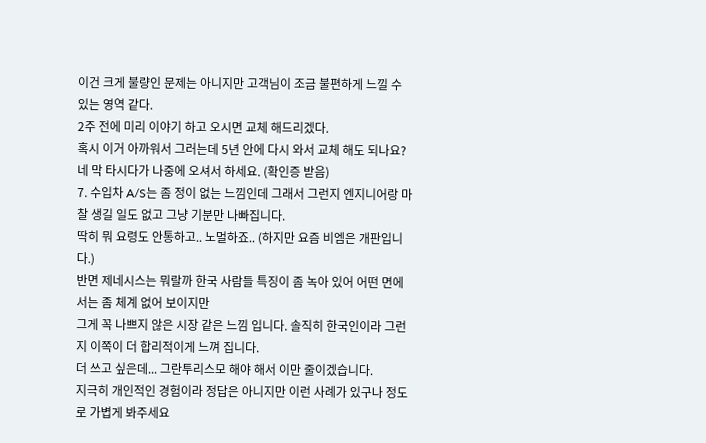이건 크게 불량인 문제는 아니지만 고객님이 조금 불편하게 느낄 수 있는 영역 같다.
2주 전에 미리 이야기 하고 오시면 교체 해드리겠다.
혹시 이거 아까워서 그러는데 5년 안에 다시 와서 교체 해도 되나요?
네 막 타시다가 나중에 오셔서 하세요. (확인증 받음)
7. 수입차 A/S는 좀 정이 없는 느낌인데 그래서 그런지 엔지니어랑 마찰 생길 일도 없고 그냥 기분만 나빠집니다.
딱히 뭐 요령도 안통하고.. 노멀하죠.. (하지만 요즘 비엠은 개판입니다.)
반면 제네시스는 뭐랄까 한국 사람들 특징이 좀 녹아 있어 어떤 면에서는 좀 체계 없어 보이지만
그게 꼭 나쁘지 않은 시장 같은 느낌 입니다. 솔직히 한국인이라 그런지 이쪽이 더 합리적이게 느껴 집니다.
더 쓰고 싶은데... 그란투리스모 해야 해서 이만 줄이겠습니다.
지극히 개인적인 경험이라 정답은 아니지만 이런 사례가 있구나 정도로 가볍게 봐주세요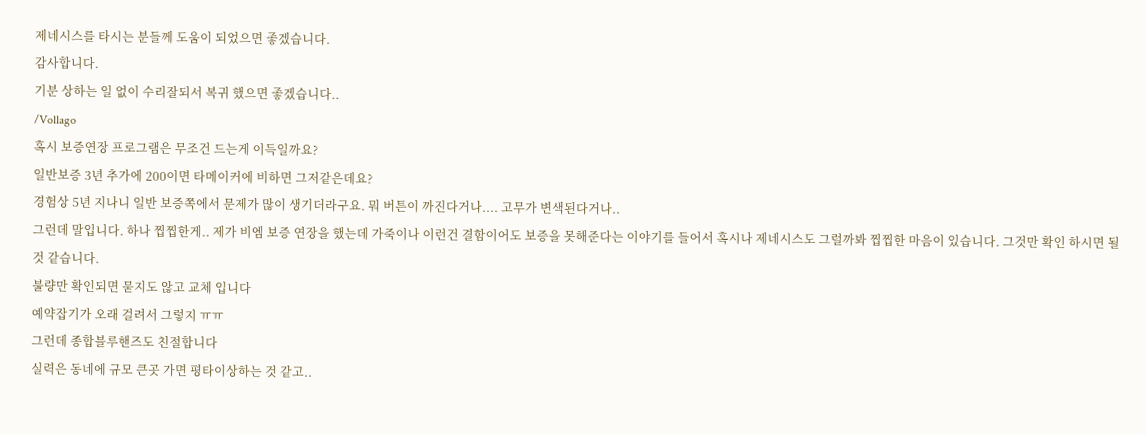제네시스를 타시는 분들께 도움이 되었으면 좋겠습니다.
감사합니다.
기분 상하는 일 없이 수리잘되서 복귀 했으면 좋겠습니다..
/Vollago
혹시 보증연장 프로그램은 무조건 드는게 이득일까요?
일반보증 3년 추가에 200이면 타메이커에 비하면 그저같은데요?
경험상 5년 지나니 일반 보증쪽에서 문제가 많이 생기더라구요. 뭐 버튼이 까진다거나.... 고무가 변색된다거나..
그런데 말입니다. 하나 찝찝한게.. 제가 비엠 보증 연장을 했는데 가죽이나 이런건 결함이어도 보증을 못해준다는 이야기를 들어서 혹시나 제네시스도 그럴까봐 찝찝한 마음이 있습니다. 그것만 확인 하시면 될 것 같습니다.
불량만 확인되면 묻지도 않고 교체 입니다
예약잡기가 오래 걸려서 그렇지 ㅠㅠ
그런데 종합블루핸즈도 친절합니다
실력은 동네에 규모 큰곳 가면 평타이상하는 것 같고..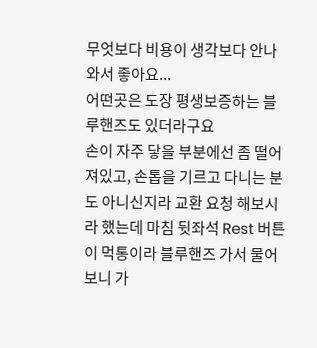무엇보다 비용이 생각보다 안나와서 좋아요...
어떤곳은 도장 평생보증하는 블루핸즈도 있더라구요
손이 자주 닿을 부분에선 좀 떨어져있고, 손톱을 기르고 다니는 분도 아니신지라 교환 요청 해보시라 했는데 마침 뒷좌석 Rest 버튼이 먹통이라 블루핸즈 가서 물어보니 가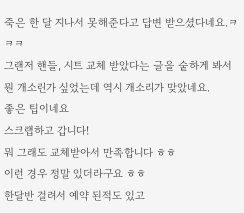죽은 한 달 지나서 못해준다고 답변 받으셨다네요.ㅋㅋㅋ
그랜저 핸들, 시트 교체 받았다는 글을 숱하게 봐서 뭔 개소린가 싶었는데 역시 개소리가 맞았네요.
좋은 팁이네요
스크랩하고 갑니다!
뭐 그래도 교체받아서 만족합니다 ㅎㅎ
이런 경우 정말 있더라구요 ㅎㅎ
한달반 걸려서 예약 된적도 있고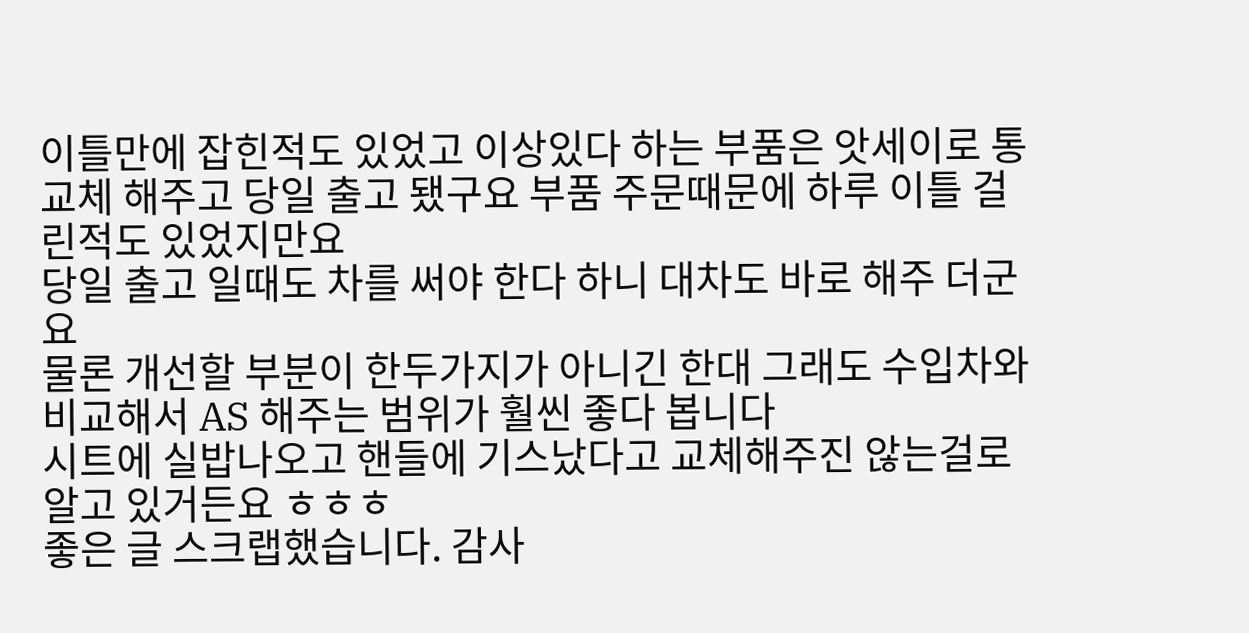이틀만에 잡힌적도 있었고 이상있다 하는 부품은 앗세이로 통교체 해주고 당일 출고 됐구요 부품 주문때문에 하루 이틀 걸린적도 있었지만요
당일 출고 일때도 차를 써야 한다 하니 대차도 바로 해주 더군요
물론 개선할 부분이 한두가지가 아니긴 한대 그래도 수입차와 비교해서 AS 해주는 범위가 훨씬 좋다 봅니다
시트에 실밥나오고 핸들에 기스났다고 교체해주진 않는걸로 알고 있거든요 ㅎㅎㅎ
좋은 글 스크랩했습니다. 감사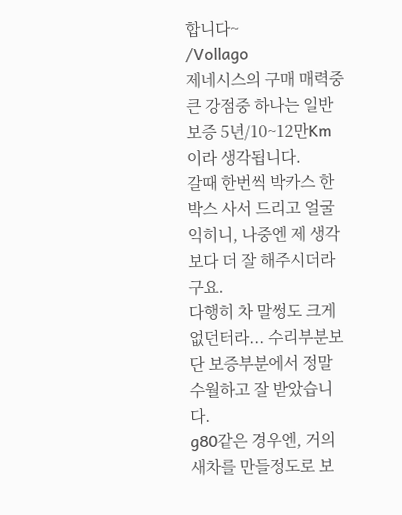합니다~
/Vollago
제네시스의 구매 매력중 큰 강점중 하나는 일반보증 5년/10~12만Km이라 생각됩니다.
갈때 한번씩 박카스 한박스 사서 드리고 얼굴 익히니, 나중엔 제 생각보다 더 잘 해주시더라구요.
다행히 차 말썽도 크게 없던터라... 수리부분보단 보증부분에서 정말 수월하고 잘 받았습니다.
g80같은 경우엔, 거의 새차를 만들정도로 보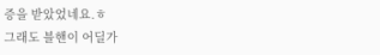증을 받았었네요.ㅎ
그래도 블핸이 어딜가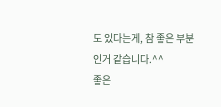도 있다는게, 참 좋은 부분인거 같습니다.^^
좋은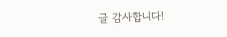글 감사합니다!